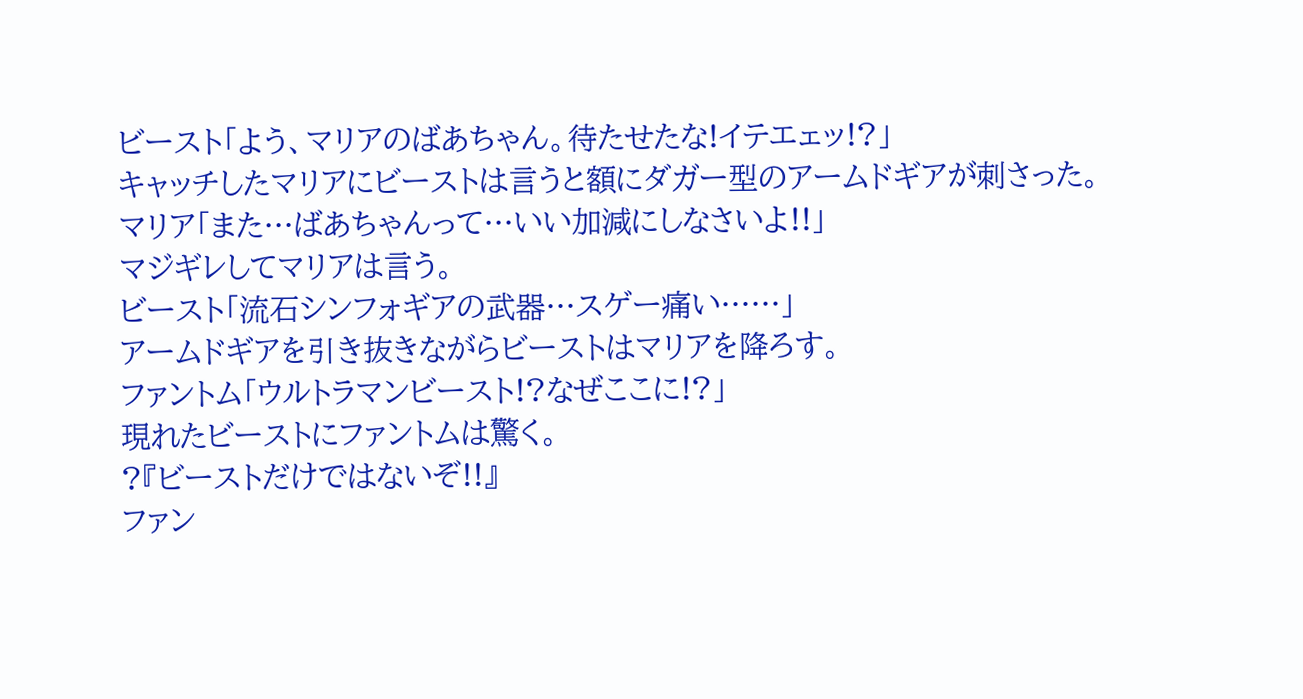ビースト「よう、マリアのばあちゃん。待たせたな!イテエェッ!?」
キャッチしたマリアにビーストは言うと額にダガー型のアームドギアが刺さった。
マリア「また…ばあちゃんって…いい加減にしなさいよ!!」
マジギレしてマリアは言う。
ビースト「流石シンフォギアの武器…スゲー痛い……」
アームドギアを引き抜きながらビーストはマリアを降ろす。
ファントム「ウルトラマンビースト!?なぜここに!?」
現れたビーストにファントムは驚く。
?『ビーストだけではないぞ!!』
ファン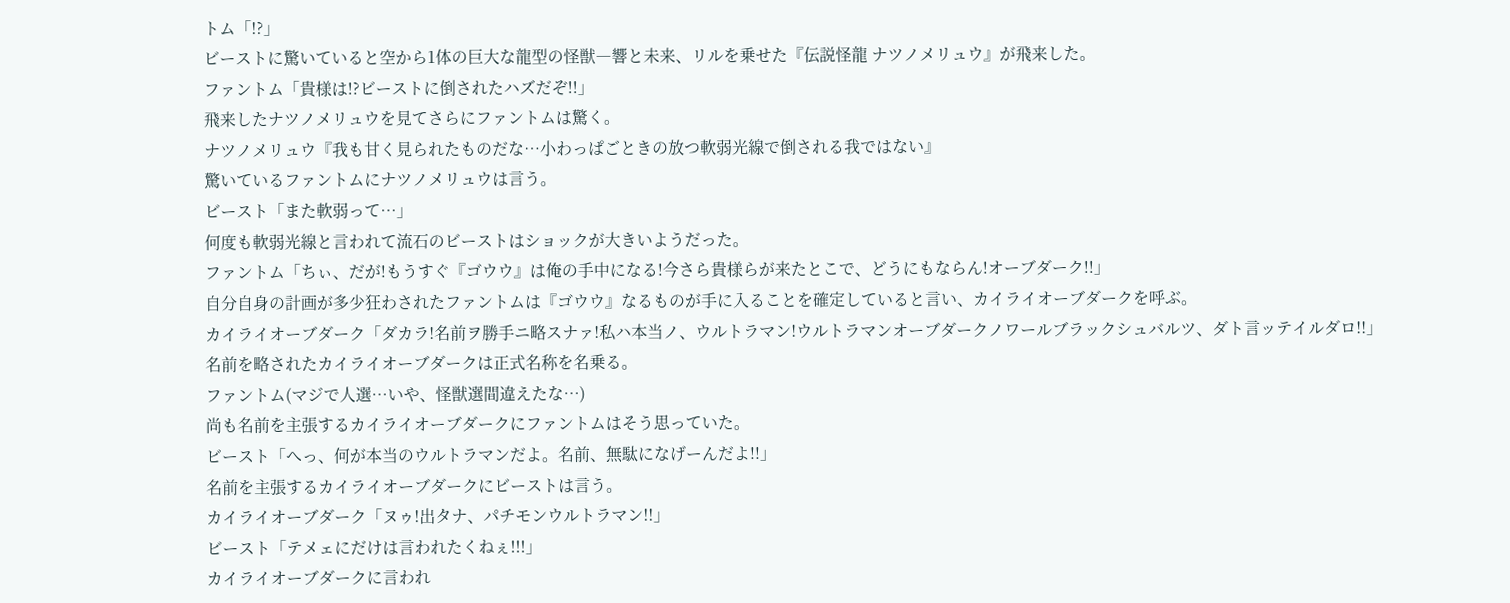トム「!?」
ビーストに驚いていると空から1体の巨大な龍型の怪獣―響と未来、リルを乗せた『伝説怪龍 ナツノメリュウ』が飛来した。
ファントム「貴様は!?ビーストに倒されたハズだぞ!!」
飛来したナツノメリュウを見てさらにファントムは驚く。
ナツノメリュウ『我も甘く見られたものだな…小わっぱごときの放つ軟弱光線で倒される我ではない』
驚いているファントムにナツノメリュウは言う。
ビースト「また軟弱って…」
何度も軟弱光線と言われて流石のビーストはショックが大きいようだった。
ファントム「ちぃ、だが!もうすぐ『ゴウウ』は俺の手中になる!今さら貴様らが来たとこで、どうにもならん!オーブダーク!!」
自分自身の計画が多少狂わされたファントムは『ゴウウ』なるものが手に入ることを確定していると言い、カイライオーブダークを呼ぶ。
カイライオーブダーク「ダカラ!名前ヲ勝手ニ略スナァ!私ハ本当ノ、ウルトラマン!ウルトラマンオーブダークノワールブラックシュバルツ、ダト言ッテイルダロ!!」
名前を略されたカイライオーブダークは正式名称を名乗る。
ファントム(マジで人選…いや、怪獣選間違えたな…)
尚も名前を主張するカイライオーブダークにファントムはそう思っていた。
ビースト「へっ、何が本当のウルトラマンだよ。名前、無駄になげーんだよ!!」
名前を主張するカイライオーブダークにビーストは言う。
カイライオーブダーク「ヌゥ!出タナ、パチモンウルトラマン!!」
ビースト「テメェにだけは言われたくねぇ!!!」
カイライオーブダークに言われ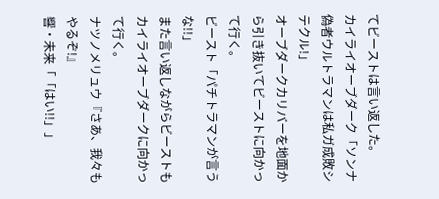てビーストは言い返した。
カイライオーブダーク「ソンナ偽者ウルトラマンは私ガ成敗シテクル!」
オーブダークカリバーを地面から引き抜いてビーストに向かって行く。
ビースト「パチトラマンが言うな!!」
また言い返しながらビーストもカイライオーブダークに向かって行く。
ナツノメリュウ『さあ、我々もやるぞ!』
響・未来「「はい!!」」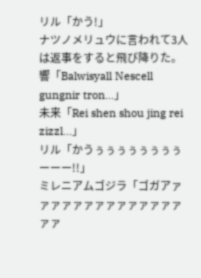リル「かう!」
ナツノメリュウに言われて3人は返事をすると飛び降りた。
響「Balwisyall Nescell gungnir tron…」
未来「Rei shen shou jing rei zizzl…」
リル「かうぅぅぅぅぅぅぅぅーーー!!」
ミレニアムゴジラ「ゴガアァァァァァァァァァァァァァァァァ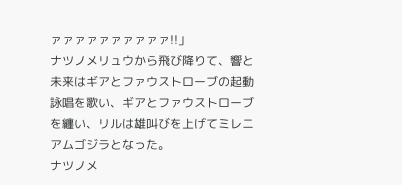ァァァァァァァァァァ!!」
ナツノメリュウから飛び降りて、響と未来はギアとファウストローブの起動詠唱を歌い、ギアとファウストローブを纏い、リルは雄叫びを上げてミレニアムゴジラとなった。
ナツノメ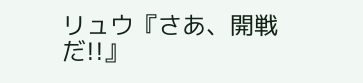リュウ『さあ、開戦だ!!』